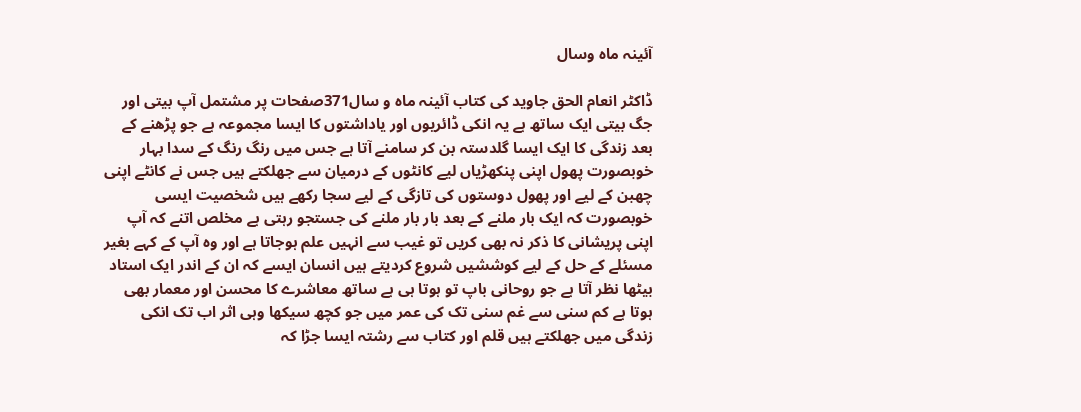آئینہ ماہ وسال

ڈاکٹر انعام الحق جاوید کی کتاب آئینہ ماہ و سال371صفحات پر مشتمل آپ بیتی اور جگ بیتی ایک ساتھ ہے یہ انکی ڈائریوں اور یاداشتوں کا ایسا مجموعہ ہے جو پڑھنے کے بعد زندگی کا ایک ایسا گلدستہ بن کر سامنے آتا ہے جس میں رنگ رنگ کے سدا بہار خوبصورت پھول اپنی پنکھڑیاں لیے کانٹوں کے درمیان سے جھلکتے ہیں جس نے کانٹے اپنی چھبن کے لیے اور پھول دوستوں کی تازگی کے لیے سجا رکھے ہیں شخصیت ایسی خوبصورت کہ ایک بار ملنے کے بعد بار بار ملنے کی جستجو رہتی ہے مخلص اتنے کہ آپ اپنی پریشانی کا ذکر نہ بھی کریں تو غیب سے انہیں علم ہوجاتا ہے اور وہ آپ کے کہے بغیر مسئلے کے حل کے لیے کوششیں شروع کردیتے ہیں انسان ایسے کہ ان کے اندر ایک استاد بیٹھا نظر آتا ہے جو روحانی باپ تو ہوتا ہی ہے ساتھ معاشرے کا محسن اور معمار بھی ہوتا ہے کم سنی سے غم سنی تک کی عمر میں جو کچھ سیکھا وہی اثر اب تک انکی زندگی میں جھلکتے ہیں قلم اور کتاب سے رشتہ ایسا جڑا کہ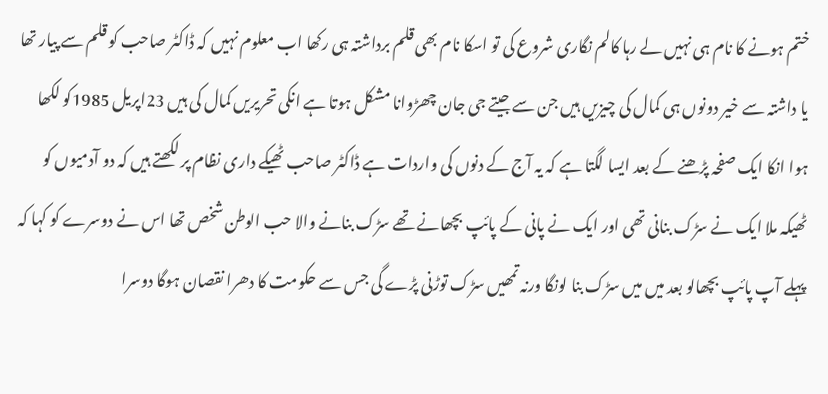ختم ہونے کا نام ہی نہیں لے رہا کالم نگاری شروع کی تو اسکا نام بھی قلم برداشتہ ہی رکھا اب معلوم نہیں کہ ڈاکٹر صاحب کو قلم سے پیار تھا یا داشتہ سے خیر دونوں ہی کمال کی چیزیں ہیں جن سے جیتے جی جان چھڑوانا مشکل ہوتا ہے انکی تحریریں کمال کی ہیں 23اپریل 1985کو لکھا ہوا انکا ایک صفحہ پڑھنے کے بعد ایسا لگتا ہے کہ یہ آج کے دنوں کی واردات ہے ڈاکٹر صاحب ٹھیکے داری نظام پر لکھتے ہیں کہ دو آدمیوں کو ٹھیکہ ملا ایک نے سڑک بنانی تھی اور ایک نے پانی کے پائپ بچھانے تھے سڑک بنانے والا حب الوطن شخص تھا اس نے دوسرے کو کہا کہ پہلے آپ پائپ بچھالو بعد میں میں سڑک بنا لونگا ورنہ تمھیں سڑک توڑنی پڑے گی جس سے حکومت کا دھرا نقصان ہوگا دوسرا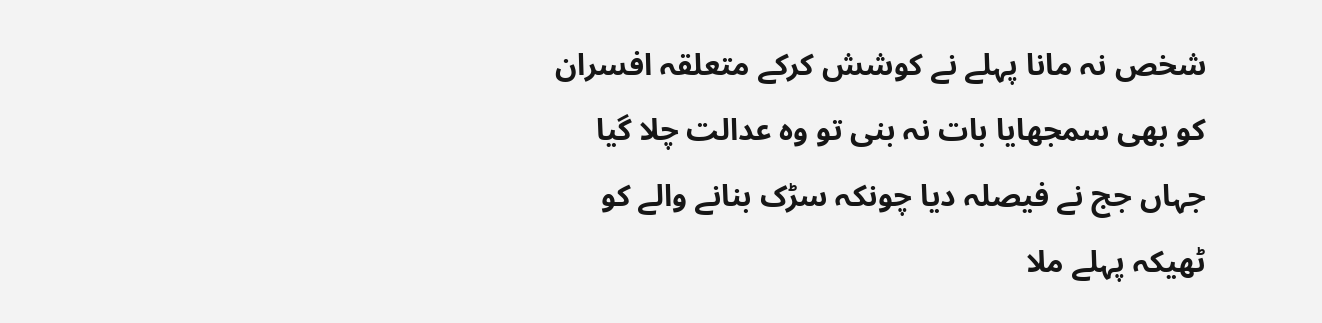شخص نہ مانا پہلے نے کوشش کرکے متعلقہ افسران کو بھی سمجھایا بات نہ بنی تو وہ عدالت چلا گیا جہاں جج نے فیصلہ دیا چونکہ سڑک بنانے والے کو ٹھیکہ پہلے ملا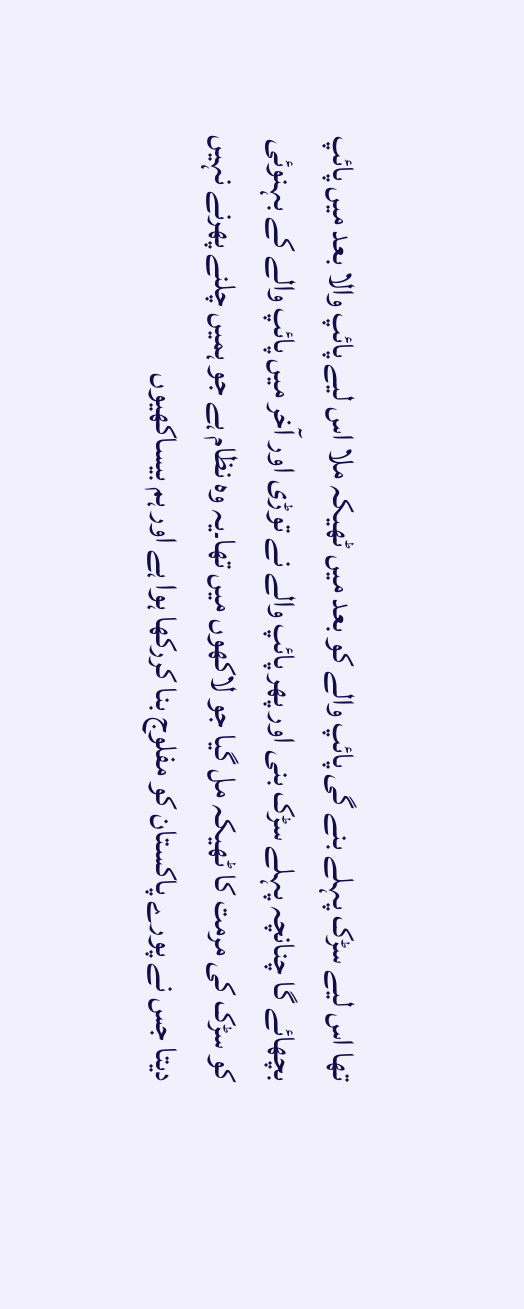تھا اس لیے سڑک پہلے بنے گی پائپ والے کو بعد میں ٹھیکہ ملا اس لیے پائپ والا بعد میں پائپ بچھائے گا چنانچہ پہلے سڑک بنی اور پھر پائپ والے نے توڑی اور آخر میں پائپ والے کے بہنوئی کو سڑک کی مرمت کا ٹھیکہ مل گیا جو لاکھوں میں تھا۔یہ وہ نظام ہے جو ہمیں چلنے پھرنے نہیں دیتا جس نے پورے پاکستان کو مفلوج بنا کررکھا ہوا ہے اور ہم بیساکھیوں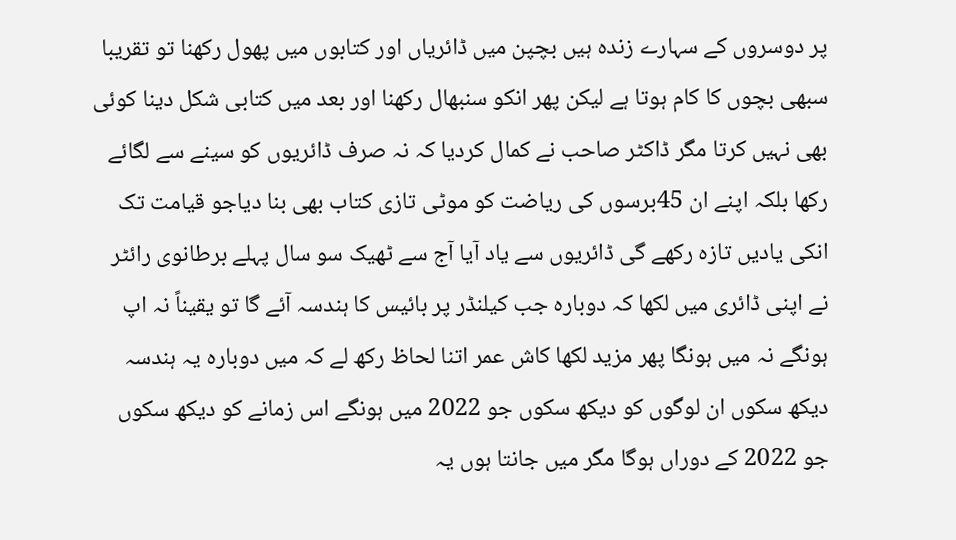پر دوسروں کے سہارے زندہ ہیں بچپن میں ڈائریاں اور کتابوں میں پھول رکھنا تو تقریبا سبھی بچوں کا کام ہوتا ہے لیکن پھر انکو سنبھال رکھنا اور بعد میں کتابی شکل دینا کوئی بھی نہیں کرتا مگر ڈاکٹر صاحب نے کمال کردیا کہ نہ صرف ڈائریوں کو سینے سے لگائے رکھا بلکہ اپنے ان 45برسوں کی ریاضت کو موٹی تازی کتاب بھی بنا دیاجو قیامت تک انکی یادیں تازہ رکھے گی ڈائریوں سے یاد آیا آج سے ٹھیک سو سال پہلے برطانوی رائٹر نے اپنی ڈائری میں لکھا کہ دوبارہ جب کیلنڈر پر بائیس کا ہندسہ آئے گا تو یقیناً نہ اپ ہونگے نہ میں ہونگا پھر مزید لکھا کاش عمر اتنا لحاظ رکھ لے کہ میں دوبارہ یہ ہندسہ دیکھ سکوں ان لوگوں کو دیکھ سکوں جو 2022 میں ہونگے اس زمانے کو دیکھ سکوں جو 2022 کے دوراں ہوگا مگر میں جانتا ہوں یہ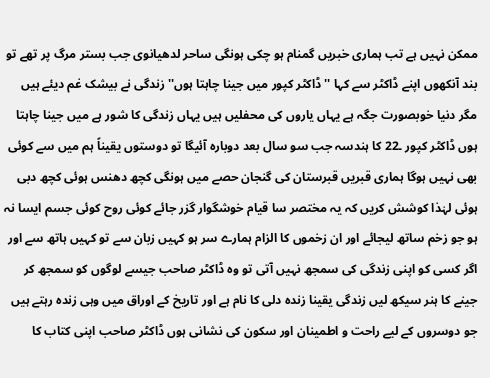ممکن نہیں ہے تب ہماری خبریں گمنام ہو چکی ہونگی ساحر لدھیانوی جب بستر مرگ پر تھے تو بند آنکھوں اپنے ڈاکٹر سے کہا ''ڈاکٹر کپور میں جینا چاہتا ہوں'' زندگی نے بیشک غم دیئے ہیں مگر دنیا خوبصورت جگہ ہے یہاں یاروں کی محفلیں ہیں یہاں زندگی کا شور ہے میں جینا چاہتا ہوں ڈاکٹر کپور ۔22 کا ہندسہ جب سو سال بعد دوبارہ آئیگا تو دوستوں یقیناً ہم میں سے کوئی بھی نہیں ہوگا ہماری قبریں قبرستان کی گنجان حصے میں ہونگی کچھ دھنس ہوئی کچھ دبی ہوئی لہٰذا کوشش کریں کہ یہ مختصر سا قیام خوشگوار گزر جائے کوئی روح کوئی جسم ایسا نہ ہو جو زخم ساتھ لیجائے اور ان زخموں کا الزام ہمارے سر ہو کہیں زبان سے تو کہیں ہاتھ سے اور اگر کسی کو اپنی زندگی کی سمجھ نہیں آتی تو وہ ڈاکٹر صاحب جیسے لوگوں کو سمجھ کر جینے کا ہنر سیکھ لیں زندگی یقینا زندہ دلی کا نام ہے اور تاریخ کے اوراق میں وہی زندہ رہتے ہیں جو دوسروں کے لیے راحت و اطمینان اور سکون کی نشانی ہوں ڈاکٹر صاحب اپنی کتاب کا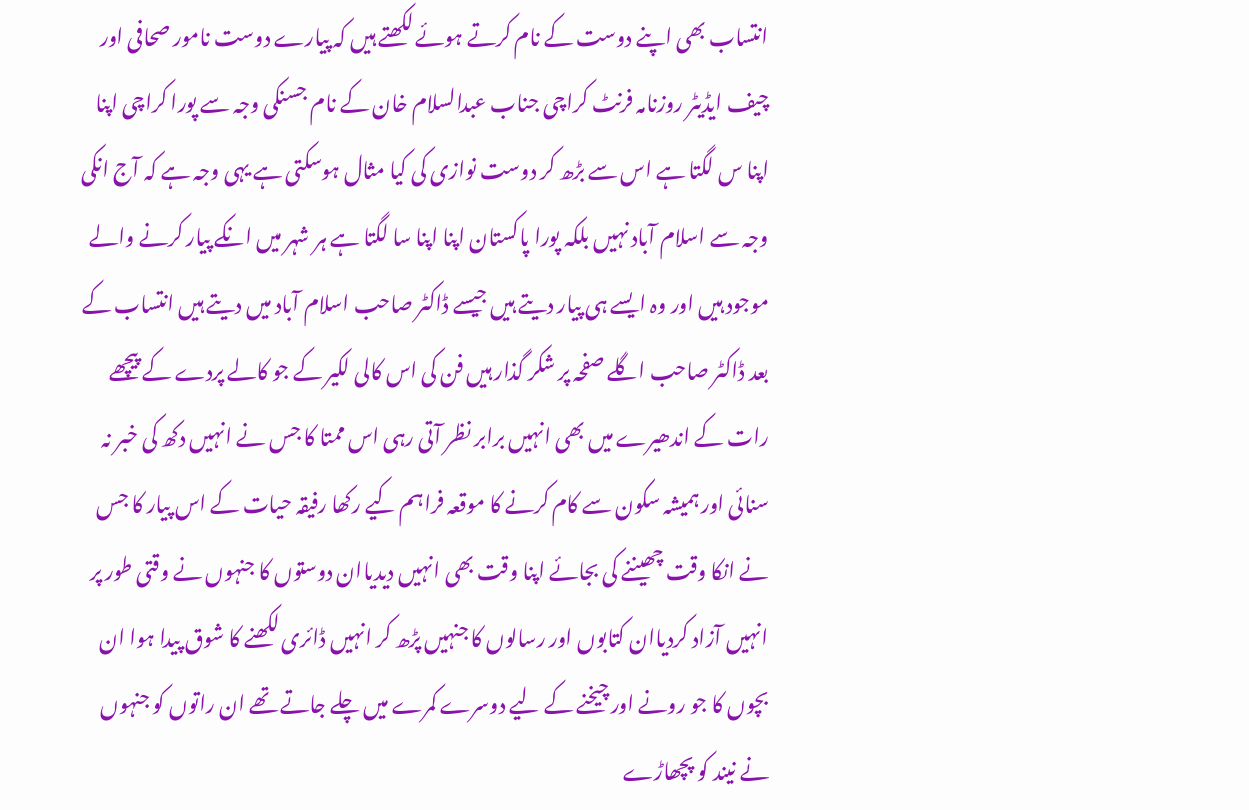انتساب بھی اپنے دوست کے نام کرتے ہوئے لکھتے ہیں کہ پیارے دوست نامور صحافی اور چیف ایڈیٹر روزنامہ فرنٹ کراچی جناب عبدالسلام خان کے نام جسنکی وجہ سے پورا کراچی اپنا اپنا س لگتا ہے اس سے بڑھ کر دوست نوازی کی کیا مثال ہوسکتی ہے یہی وجہ ہے کہ آج انکی وجہ سے اسلام آباد نہیں بلکہ پورا پاکستان اپنا اپنا سا لگتا ہے ہر شہر میں انکے پیار کرنے والے موجود ہیں اور وہ ایسے ہی پیار دیتے ہیں جیسے ڈاکٹر صاحب اسلام آباد میں دیتے ہیں انتساب کے بعد ڈاکٹر صاحب اگلے صفحہ پر شکر گذار ہیں فن کی اس کالی لکیر کے جو کالے پردے کے پیچھے رات کے اندھیرے میں بھی انہیں برابر نظر آتی رہی اس ممتا کا جس نے انہیں دکھ کی خبر نہ سنائی اور ہمیشہ سکون سے کام کرنے کا موقعہ فراہم کیے رکھا رفیقہ حیات کے اس پیار کا جس نے انکا وقت چھیننے کی بجائے اپنا وقت بھی انہیں دیدیاان دوستوں کا جنہوں نے وقتی طور پر انہیں آزاد کردیاان کتابوں اور رسالوں کا جنہیں پڑھ کر انہیں ڈائری لکھنے کا شوق پیدا ہوا ان بچوں کا جو رونے اور چیخنے کے لیے دوسرے کمرے میں چلے جاتے تھے ان راتوں کو جنہوں نے نیند کو پچھاڑے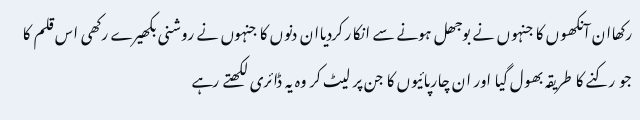رکھاان آنکھوں کا جنہوں نے بوجھل ہونے سے انکار کردیاان دنوں کا جنہوں نے روشنی بکھیرے رکھی اس قلم کا جو رکنے کا طریقہ بھول گیا اور ان چارپائیوں کا جن پر لیٹ کر وہ یہ ڈائری لکھتے رہے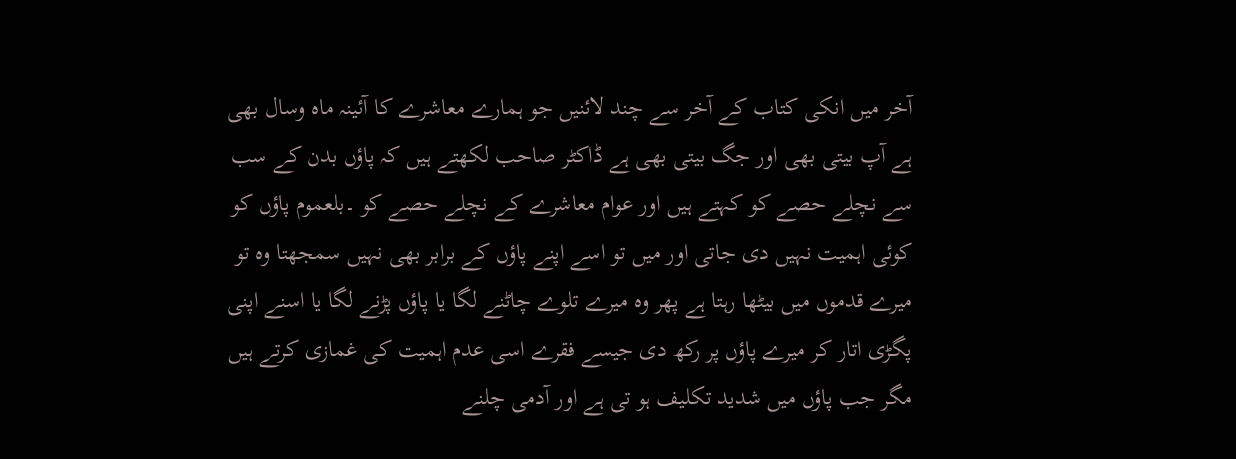آخر میں انکی کتاب کے آخر سے چند لائنیں جو ہمارے معاشرے کا آئینہ ماہ وسال بھی ہے آپ بیتی بھی اور جگ بیتی بھی ہے ڈاکٹر صاحب لکھتے ہیں کہ پاؤں بدن کے سب سے نچلے حصے کو کہتے ہیں اور عوام معاشرے کے نچلے حصے کو ۔بلعموم پاؤں کو کوئی اہمیت نہیں دی جاتی اور میں تو اسے اپنے پاؤں کے برابر بھی نہیں سمجھتا وہ تو میرے قدموں میں بیٹھا رہتا ہے پھر وہ میرے تلوے چاٹنے لگا یا پاؤں پڑنے لگا یا اسنے اپنی پگڑی اتار کر میرے پاؤں پر رکھ دی جیسے فقرے اسی عدم اہمیت کی غمازی کرتے ہیں مگر جب پاؤں میں شدید تکلیف ہو تی ہے اور آدمی چلنے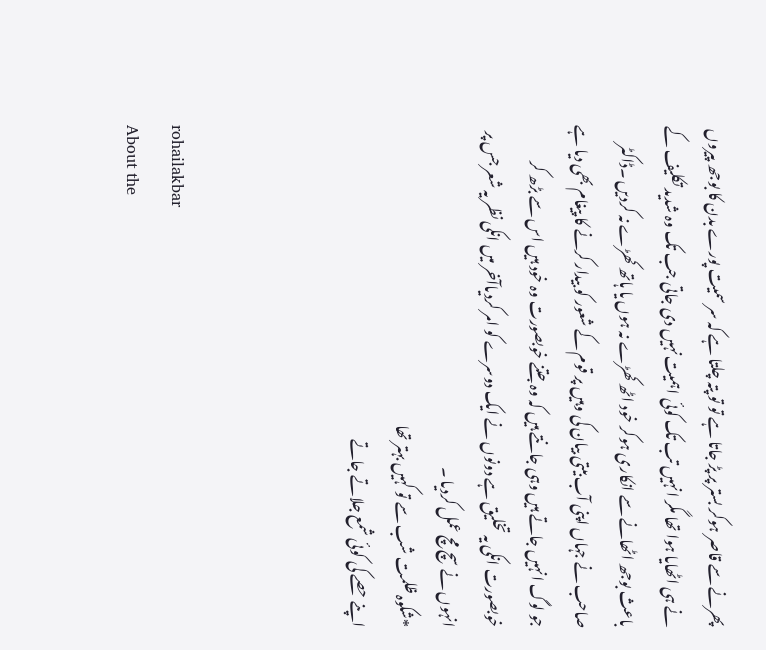پھرنے سے قاصر ہوکر بستر پر پڑ جاتا ہے تو تو پتہ چلتا ہے کہ سر سمیت پورے بدن کا بوجھ پیروں نے ہی اٹھایا ہوا تھا مگر انہیں تب تک کوئی اہمیت نہیں دی جاتی جب تک وہ شدید تکلیف کے باعث بوجھ اٹھانے سے انکاری ہوکر خود اٹھ کھڑے نہ ہوں یا ہاتھ کھڑے نہ کردیں ۔ڈاکٹر صاحب نے جہاں اپنی آب بیتی بیان کی وہیں پر قوم کے شعور کو بیدار کرنے کا پیغام بھی دیا ہے جو لوگ انہیں جاتے ہیں وہی جانتے ہیں کہ وہ جتنے خوبصورت وہ خود ہیں اس سے بڑھ کر خوبصورت انکی یہ تخلیق ہے دونوں نے ایک دوسرے کو امر کردیاآخر میں انکی نظر یہ شعر جس پر انہوں نے سچ مچ عمل کردیا ۔
*شکوہ ظلمت شب سے تو کہیں بہتر تھا
اپنے حصے کی کوئی شمع جلاتے جاتے



rohailakbar
About the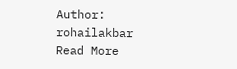Author: rohailakbar Read More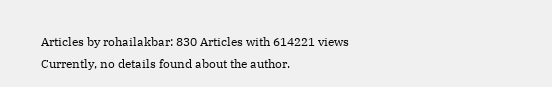Articles by rohailakbar: 830 Articles with 614221 views Currently, no details found about the author.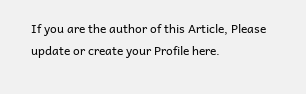If you are the author of this Article, Please update or create your Profile here.